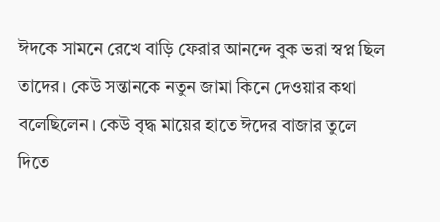ঈদকে সামনে রেখে বাড়ি ফেরার আনন্দে বুক ভরা স্বপ্ন ছিল তাদের। কেউ সন্তানকে নতুন জামা কিনে দেওয়ার কথা বলেছিলেন। কেউ বৃদ্ধ মায়ের হাতে ঈদের বাজার তুলে দিতে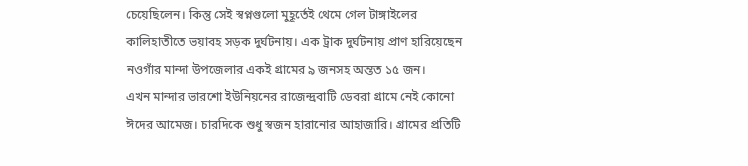চেয়েছিলেন। কিন্তু সেই স্বপ্নগুলো মুহূর্তেই থেমে গেল টাঙ্গাইলের কালিহাতীতে ভয়াবহ সড়ক দুর্ঘটনায়। এক ট্রাক দুর্ঘটনায় প্রাণ হারিয়েছেন নওগাঁর মান্দা উপজেলার একই গ্রামের ৯ জনসহ অন্তত ১৫ জন।
এখন মান্দার ভারশো ইউনিয়নের রাজেন্দ্রবাটি ডেবরা গ্রামে নেই কোনো ঈদের আমেজ। চারদিকে শুধু স্বজন হারানোর আহাজারি। গ্রামের প্রতিটি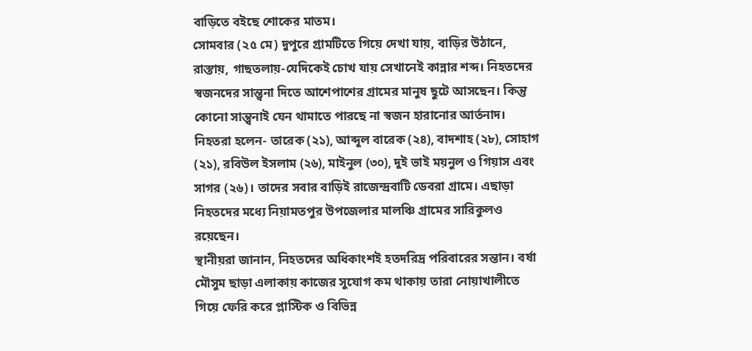বাড়িতে বইছে শোকের মাতম।
সোমবার (২৫ মে) দুপুরে গ্রামটিতে গিয়ে দেখা যায়, বাড়ির উঠানে, রাস্তায়, গাছতলায়-যেদিকেই চোখ যায় সেখানেই কান্নার শব্দ। নিহতদের স্বজনদের সান্ত্বনা দিতে আশেপাশের গ্রামের মানুষ ছুটে আসছেন। কিন্তু কোনো সান্ত্বনাই যেন থামাতে পারছে না স্বজন হারানোর আর্তনাদ।
নিহতরা হলেন- তারেক (২১), আব্দুল বারেক (২৪), বাদশাহ (২৮), সোহাগ (২১), রবিউল ইসলাম (২৬), মাইনুল (৩০), দুই ভাই ময়নুল ও গিয়াস এবং সাগর (২৬)। তাদের সবার বাড়িই রাজেন্দ্রবাটি ডেবরা গ্রামে। এছাড়া নিহতদের মধ্যে নিয়ামতপুর উপজেলার মালঞ্চি গ্রামের সারিকুলও রয়েছেন।
স্থানীয়রা জানান, নিহতদের অধিকাংশই হতদরিদ্র পরিবারের সন্তান। বর্ষা মৌসুম ছাড়া এলাকায় কাজের সুযোগ কম থাকায় তারা নোয়াখালীতে গিয়ে ফেরি করে প্লাস্টিক ও বিভিন্ন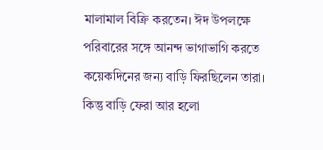মালামাল বিক্রি করতেন। ঈদ উপলক্ষে পরিবারের সঙ্গে আনন্দ ভাগাভাগি করতে কয়েকদিনের জন্য বাড়ি ফিরছিলেন তারা।
কিন্তু বাড়ি ফেরা আর হলো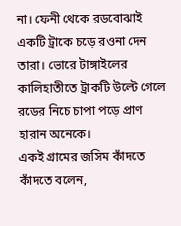না। ফেনী থেকে রডবোঝাই একটি ট্রাকে চড়ে রওনা দেন তারা। ভোরে টাঙ্গাইলের কালিহাতীতে ট্রাকটি উল্টে গেলে রডের নিচে চাপা পড়ে প্রাণ হারান অনেকে।
একই গ্রামের জসিম কাঁদতে কাঁদতে বলেন,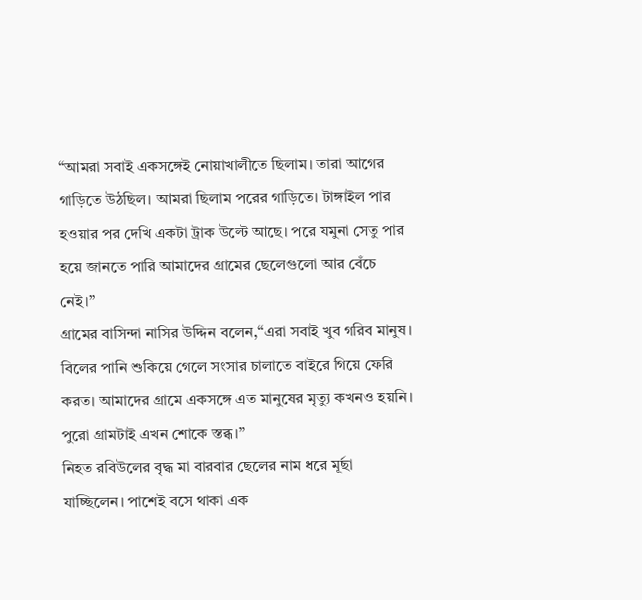“আমরা সবাই একসঙ্গেই নোয়াখালীতে ছিলাম। তারা আগের গাড়িতে উঠছিল। আমরা ছিলাম পরের গাড়িতে। টাঙ্গাইল পার হওয়ার পর দেখি একটা ট্রাক উল্টে আছে। পরে যমুনা সেতু পার হয়ে জানতে পারি আমাদের গ্রামের ছেলেগুলো আর বেঁচে নেই।”
গ্রামের বাসিন্দা নাসির উদ্দিন বলেন,“এরা সবাই খুব গরিব মানুষ। বিলের পানি শুকিয়ে গেলে সংসার চালাতে বাইরে গিয়ে ফেরি করত। আমাদের গ্রামে একসঙ্গে এত মানুষের মৃত্যু কখনও হয়নি। পুরো গ্রামটাই এখন শোকে স্তব্ধ।”
নিহত রবিউলের বৃদ্ধ মা বারবার ছেলের নাম ধরে মূর্ছা যাচ্ছিলেন। পাশেই বসে থাকা এক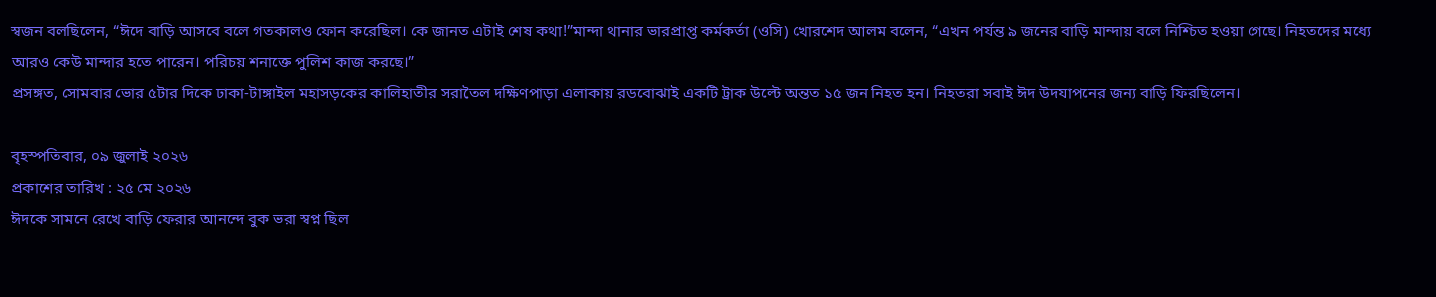স্বজন বলছিলেন, “ঈদে বাড়ি আসবে বলে গতকালও ফোন করেছিল। কে জানত এটাই শেষ কথা!”মান্দা থানার ভারপ্রাপ্ত কর্মকর্তা (ওসি) খোরশেদ আলম বলেন, “এখন পর্যন্ত ৯ জনের বাড়ি মান্দায় বলে নিশ্চিত হওয়া গেছে। নিহতদের মধ্যে আরও কেউ মান্দার হতে পারেন। পরিচয় শনাক্তে পুলিশ কাজ করছে।”
প্রসঙ্গত, সোমবার ভোর ৫টার দিকে ঢাকা-টাঙ্গাইল মহাসড়কের কালিহাতীর সরাতৈল দক্ষিণপাড়া এলাকায় রডবোঝাই একটি ট্রাক উল্টে অন্তত ১৫ জন নিহত হন। নিহতরা সবাই ঈদ উদযাপনের জন্য বাড়ি ফিরছিলেন।

বৃহস্পতিবার, ০৯ জুলাই ২০২৬
প্রকাশের তারিখ : ২৫ মে ২০২৬
ঈদকে সামনে রেখে বাড়ি ফেরার আনন্দে বুক ভরা স্বপ্ন ছিল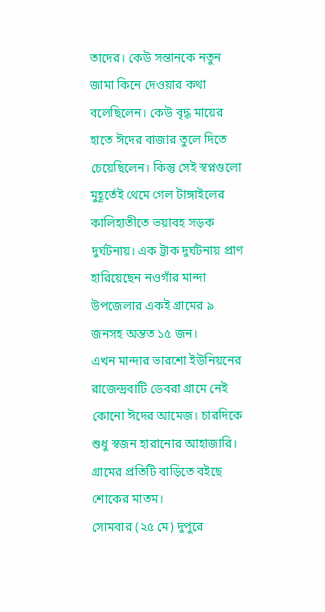তাদের। কেউ সন্তানকে নতুন জামা কিনে দেওয়ার কথা বলেছিলেন। কেউ বৃদ্ধ মায়ের হাতে ঈদের বাজার তুলে দিতে চেয়েছিলেন। কিন্তু সেই স্বপ্নগুলো মুহূর্তেই থেমে গেল টাঙ্গাইলের কালিহাতীতে ভয়াবহ সড়ক দুর্ঘটনায়। এক ট্রাক দুর্ঘটনায় প্রাণ হারিয়েছেন নওগাঁর মান্দা উপজেলার একই গ্রামের ৯ জনসহ অন্তত ১৫ জন।
এখন মান্দার ভারশো ইউনিয়নের রাজেন্দ্রবাটি ডেবরা গ্রামে নেই কোনো ঈদের আমেজ। চারদিকে শুধু স্বজন হারানোর আহাজারি। গ্রামের প্রতিটি বাড়িতে বইছে শোকের মাতম।
সোমবার (২৫ মে) দুপুরে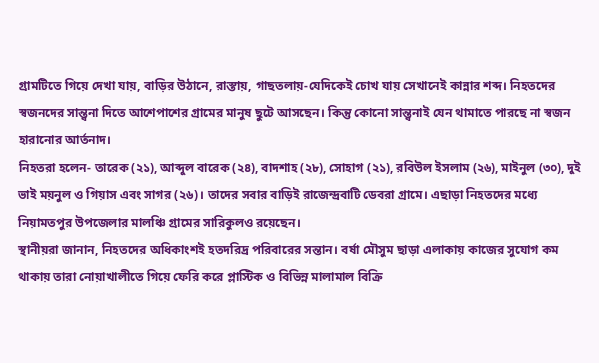গ্রামটিতে গিয়ে দেখা যায়, বাড়ির উঠানে, রাস্তায়, গাছতলায়-যেদিকেই চোখ যায় সেখানেই কান্নার শব্দ। নিহতদের স্বজনদের সান্ত্বনা দিতে আশেপাশের গ্রামের মানুষ ছুটে আসছেন। কিন্তু কোনো সান্ত্বনাই যেন থামাতে পারছে না স্বজন হারানোর আর্তনাদ।
নিহতরা হলেন- তারেক (২১), আব্দুল বারেক (২৪), বাদশাহ (২৮), সোহাগ (২১), রবিউল ইসলাম (২৬), মাইনুল (৩০), দুই ভাই ময়নুল ও গিয়াস এবং সাগর (২৬)। তাদের সবার বাড়িই রাজেন্দ্রবাটি ডেবরা গ্রামে। এছাড়া নিহতদের মধ্যে নিয়ামতপুর উপজেলার মালঞ্চি গ্রামের সারিকুলও রয়েছেন।
স্থানীয়রা জানান, নিহতদের অধিকাংশই হতদরিদ্র পরিবারের সন্তান। বর্ষা মৌসুম ছাড়া এলাকায় কাজের সুযোগ কম থাকায় তারা নোয়াখালীতে গিয়ে ফেরি করে প্লাস্টিক ও বিভিন্ন মালামাল বিক্রি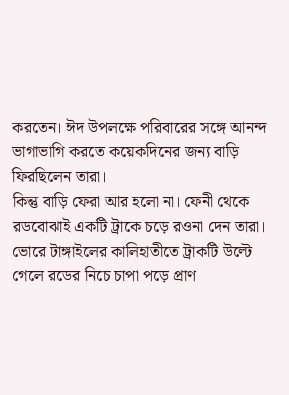করতেন। ঈদ উপলক্ষে পরিবারের সঙ্গে আনন্দ ভাগাভাগি করতে কয়েকদিনের জন্য বাড়ি ফিরছিলেন তারা।
কিন্তু বাড়ি ফেরা আর হলো না। ফেনী থেকে রডবোঝাই একটি ট্রাকে চড়ে রওনা দেন তারা। ভোরে টাঙ্গাইলের কালিহাতীতে ট্রাকটি উল্টে গেলে রডের নিচে চাপা পড়ে প্রাণ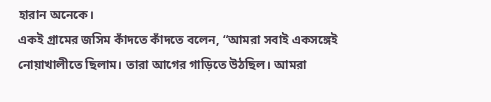হারান অনেকে।
একই গ্রামের জসিম কাঁদতে কাঁদতে বলেন, “আমরা সবাই একসঙ্গেই নোয়াখালীতে ছিলাম। তারা আগের গাড়িতে উঠছিল। আমরা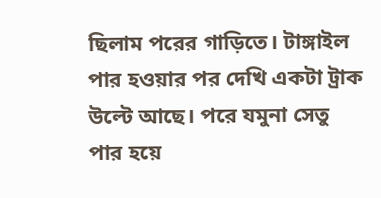ছিলাম পরের গাড়িতে। টাঙ্গাইল পার হওয়ার পর দেখি একটা ট্রাক উল্টে আছে। পরে যমুনা সেতু পার হয়ে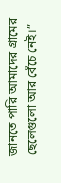জানতে পারি আমাদের গ্রামের ছেলেগুলো আর বেঁচে নেই।”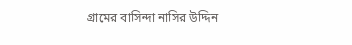গ্রামের বাসিন্দা নাসির উদ্দিন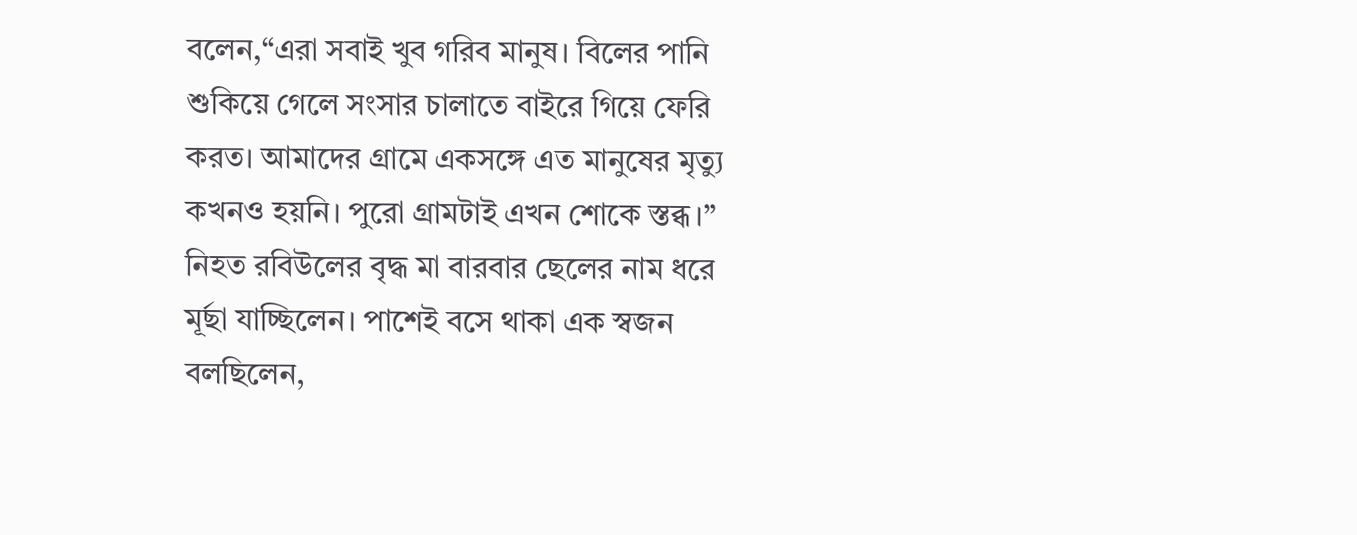বলেন,“এরা সবাই খুব গরিব মানুষ। বিলের পানি শুকিয়ে গেলে সংসার চালাতে বাইরে গিয়ে ফেরি করত। আমাদের গ্রামে একসঙ্গে এত মানুষের মৃত্যু কখনও হয়নি। পুরো গ্রামটাই এখন শোকে স্তব্ধ।”
নিহত রবিউলের বৃদ্ধ মা বারবার ছেলের নাম ধরে মূর্ছা যাচ্ছিলেন। পাশেই বসে থাকা এক স্বজন বলছিলেন,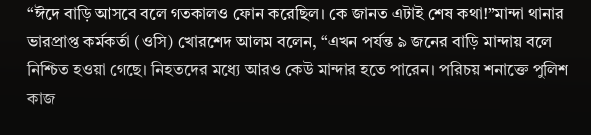“ঈদে বাড়ি আসবে বলে গতকালও ফোন করেছিল। কে জানত এটাই শেষ কথা!”মান্দা থানার ভারপ্রাপ্ত কর্মকর্তা (ওসি) খোরশেদ আলম বলেন, “এখন পর্যন্ত ৯ জনের বাড়ি মান্দায় বলে নিশ্চিত হওয়া গেছে। নিহতদের মধ্যে আরও কেউ মান্দার হতে পারেন। পরিচয় শনাক্তে পুলিশ কাজ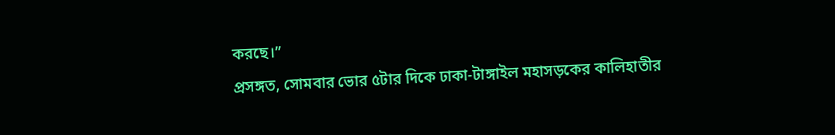করছে।”
প্রসঙ্গত, সোমবার ভোর ৫টার দিকে ঢাকা-টাঙ্গাইল মহাসড়কের কালিহাতীর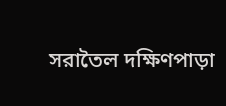সরাতৈল দক্ষিণপাড়া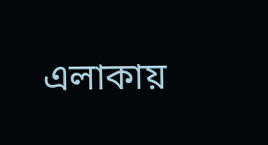এলাকায়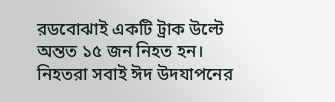রডবোঝাই একটি ট্রাক উল্টে অন্তত ১৫ জন নিহত হন। নিহতরা সবাই ঈদ উদযাপনের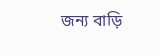জন্য বাড়ি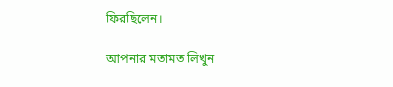ফিরছিলেন।

আপনার মতামত লিখুন